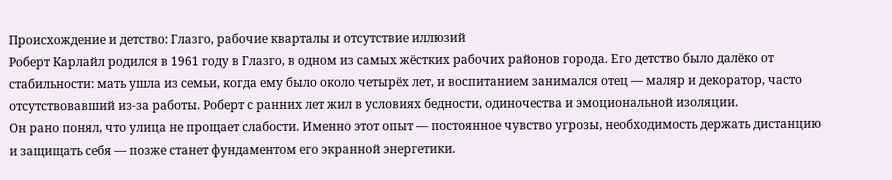Происхождение и детство: Глазго, рабочие кварталы и отсутствие иллюзий
Роберт Карлайл родился в 1961 году в Глазго, в одном из самых жёстких рабочих районов города. Его детство было далёко от стабильности: мать ушла из семьи, когда ему было около четырёх лет, и воспитанием занимался отец — маляр и декоратор, часто отсутствовавший из-за работы. Роберт с ранних лет жил в условиях бедности, одиночества и эмоциональной изоляции.
Он рано понял, что улица не прощает слабости. Именно этот опыт — постоянное чувство угрозы, необходимость держать дистанцию и защищать себя — позже станет фундаментом его экранной энергетики.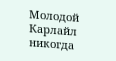Молодой Карлайл никогда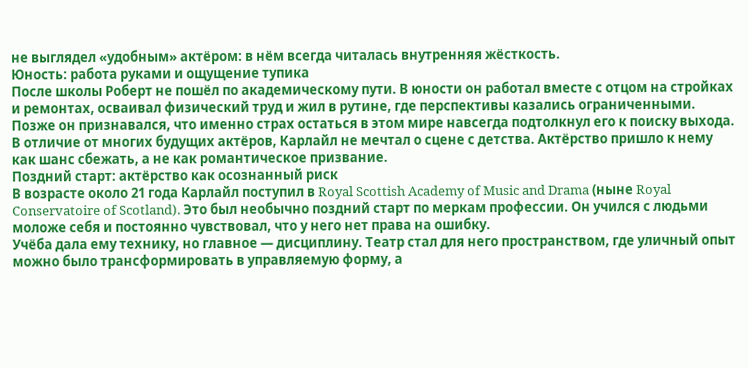не выглядел «удобным» актёром: в нём всегда читалась внутренняя жёсткость.
Юность: работа руками и ощущение тупика
После школы Роберт не пошёл по академическому пути. В юности он работал вместе с отцом на стройках и ремонтах, осваивал физический труд и жил в рутине, где перспективы казались ограниченными. Позже он признавался, что именно страх остаться в этом мире навсегда подтолкнул его к поиску выхода.
В отличие от многих будущих актёров, Карлайл не мечтал о сцене с детства. Актёрство пришло к нему как шанс сбежать, а не как романтическое призвание.
Поздний старт: актёрство как осознанный риск
В возрасте около 21 года Карлайл поступил в Royal Scottish Academy of Music and Drama (ныне Royal Conservatoire of Scotland). Это был необычно поздний старт по меркам профессии. Он учился с людьми моложе себя и постоянно чувствовал, что у него нет права на ошибку.
Учёба дала ему технику, но главное — дисциплину. Театр стал для него пространством, где уличный опыт можно было трансформировать в управляемую форму, а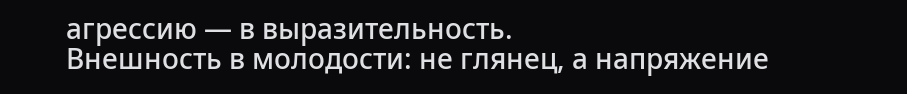агрессию — в выразительность.
Внешность в молодости: не глянец, а напряжение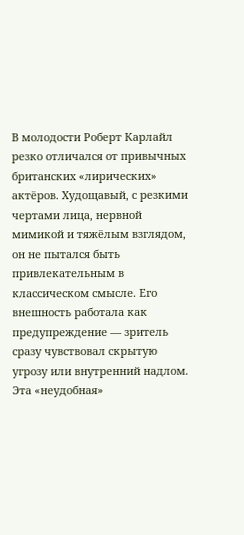В молодости Роберт Карлайл резко отличался от привычных британских «лирических» актёров. Худощавый, с резкими чертами лица, нервной мимикой и тяжёлым взглядом, он не пытался быть привлекательным в классическом смысле. Его внешность работала как предупреждение — зритель сразу чувствовал скрытую угрозу или внутренний надлом.
Эта «неудобная»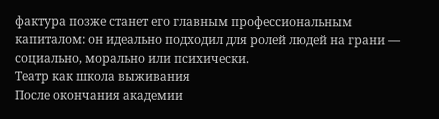фактура позже станет его главным профессиональным капиталом: он идеально подходил для ролей людей на грани — социально, морально или психически.
Театр как школа выживания
После окончания академии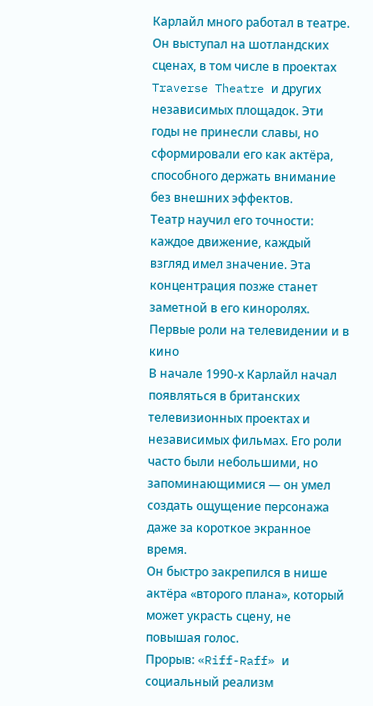Карлайл много работал в театре. Он выступал на шотландских сценах, в том числе в проектах Traverse Theatre и других независимых площадок. Эти годы не принесли славы, но сформировали его как актёра, способного держать внимание без внешних эффектов.
Театр научил его точности: каждое движение, каждый взгляд имел значение. Эта концентрация позже станет заметной в его киноролях.
Первые роли на телевидении и в кино
В начале 1990-х Карлайл начал появляться в британских телевизионных проектах и независимых фильмах. Его роли часто были небольшими, но запоминающимися — он умел создать ощущение персонажа даже за короткое экранное время.
Он быстро закрепился в нише актёра «второго плана», который может украсть сцену, не повышая голос.
Прорыв: «Riff-Raff» и социальный реализм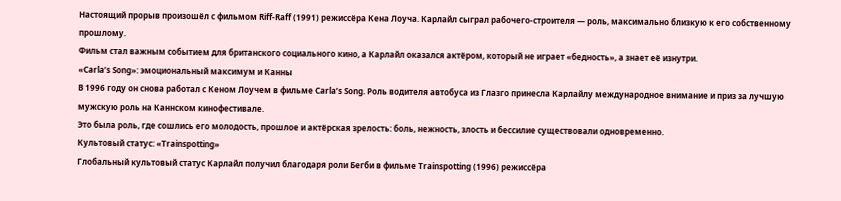Настоящий прорыв произошёл с фильмом Riff-Raff (1991) режиссёра Кена Лоуча. Карлайл сыграл рабочего-строителя — роль, максимально близкую к его собственному прошлому.
Фильм стал важным событием для британского социального кино, а Карлайл оказался актёром, который не играет «бедность», а знает её изнутри.
«Carla’s Song»: эмоциональный максимум и Канны
В 1996 году он снова работал с Кеном Лоучем в фильме Carla’s Song. Роль водителя автобуса из Глазго принесла Карлайлу международное внимание и приз за лучшую мужскую роль на Каннском кинофестивале.
Это была роль, где сошлись его молодость, прошлое и актёрская зрелость: боль, нежность, злость и бессилие существовали одновременно.
Культовый статус: «Trainspotting»
Глобальный культовый статус Карлайл получил благодаря роли Бегби в фильме Trainspotting (1996) режиссёра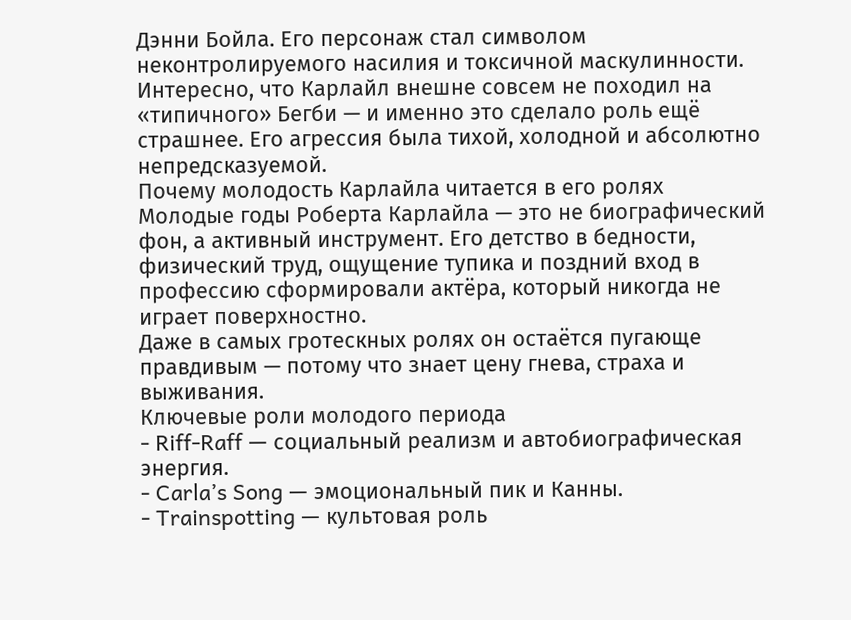Дэнни Бойла. Его персонаж стал символом неконтролируемого насилия и токсичной маскулинности.
Интересно, что Карлайл внешне совсем не походил на «типичного» Бегби — и именно это сделало роль ещё страшнее. Его агрессия была тихой, холодной и абсолютно непредсказуемой.
Почему молодость Карлайла читается в его ролях
Молодые годы Роберта Карлайла — это не биографический фон, а активный инструмент. Его детство в бедности, физический труд, ощущение тупика и поздний вход в профессию сформировали актёра, который никогда не играет поверхностно.
Даже в самых гротескных ролях он остаётся пугающе правдивым — потому что знает цену гнева, страха и выживания.
Ключевые роли молодого периода
- Riff-Raff — социальный реализм и автобиографическая энергия.
- Carla’s Song — эмоциональный пик и Канны.
- Trainspotting — культовая роль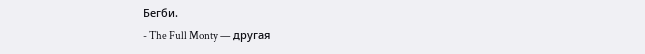Бегби.
- The Full Monty — другая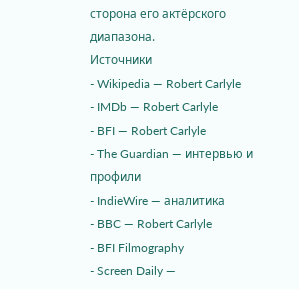сторона его актёрского диапазона.
Источники
- Wikipedia — Robert Carlyle
- IMDb — Robert Carlyle
- BFI — Robert Carlyle
- The Guardian — интервью и профили
- IndieWire — аналитика
- BBC — Robert Carlyle
- BFI Filmography
- Screen Daily —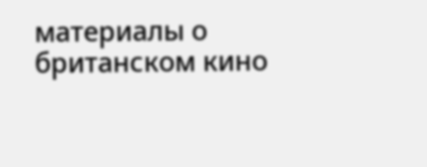материалы о британском кино